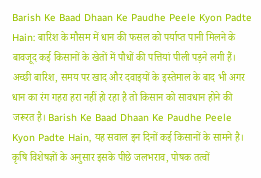Barish Ke Baad Dhaan Ke Paudhe Peele Kyon Padte Hain: बारिश के मौसम में धान की फसल को पर्याप्त पानी मिलने के बावजूद कई किसानों के खेतों में पौधों की पत्तियां पीली पड़ने लगी हैं। अच्छी बारिश, समय पर खाद और दवाइयों के इस्तेमाल के बाद भी अगर धान का रंग गहरा हरा नहीं हो रहा है तो किसान को सावधान होने की जरूरत है। Barish Ke Baad Dhaan Ke Paudhe Peele Kyon Padte Hain, यह सवाल इन दिनों कई किसानों के सामने है। कृषि विशेषज्ञों के अनुसार इसके पीछे जलभराव, पोषक तत्वों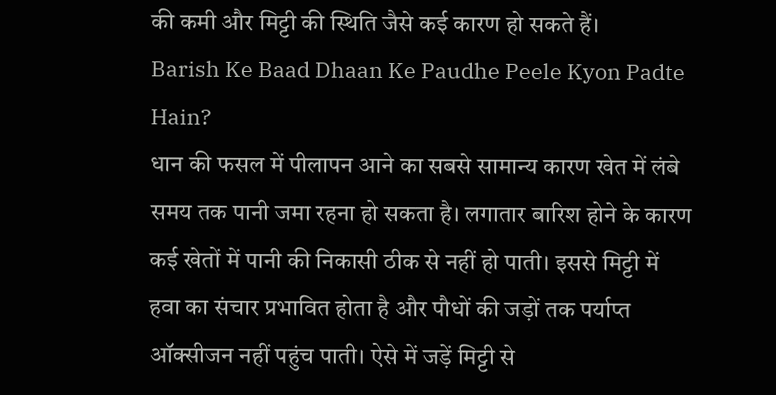की कमी और मिट्टी की स्थिति जैसे कई कारण हो सकते हैं।
Barish Ke Baad Dhaan Ke Paudhe Peele Kyon Padte Hain?
धान की फसल में पीलापन आने का सबसे सामान्य कारण खेत में लंबे समय तक पानी जमा रहना हो सकता है। लगातार बारिश होने के कारण कई खेतों में पानी की निकासी ठीक से नहीं हो पाती। इससे मिट्टी में हवा का संचार प्रभावित होता है और पौधों की जड़ों तक पर्याप्त ऑक्सीजन नहीं पहुंच पाती। ऐसे में जड़ें मिट्टी से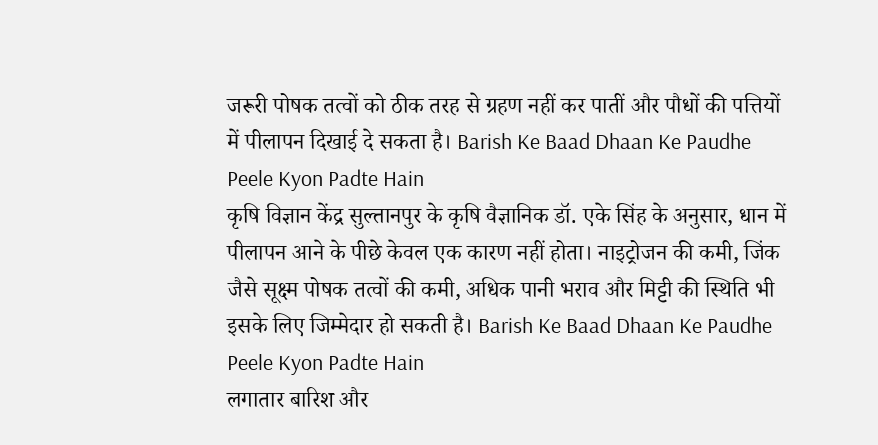जरूरी पोषक तत्वों को ठीक तरह से ग्रहण नहीं कर पातीं और पौधों की पत्तियों में पीलापन दिखाई दे सकता है। Barish Ke Baad Dhaan Ke Paudhe Peele Kyon Padte Hain
कृषि विज्ञान केंद्र सुल्तानपुर के कृषि वैज्ञानिक डॉ. एके सिंह के अनुसार, धान में पीलापन आने के पीछे केवल एक कारण नहीं होता। नाइट्रोजन की कमी, जिंक जैसे सूक्ष्म पोषक तत्वों की कमी, अधिक पानी भराव और मिट्टी की स्थिति भी इसके लिए जिम्मेदार हो सकती है। Barish Ke Baad Dhaan Ke Paudhe Peele Kyon Padte Hain
लगातार बारिश और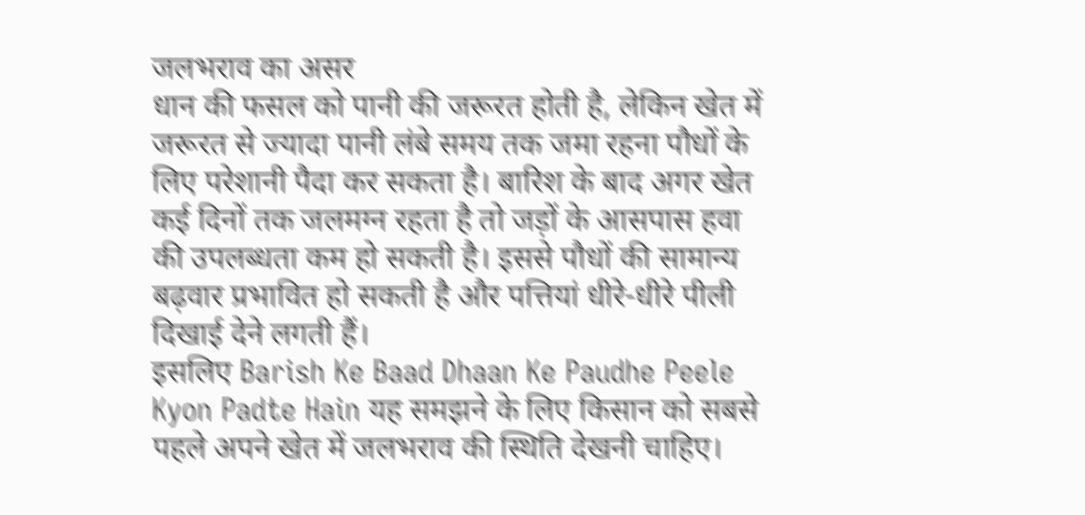जलभराव का असर
धान की फसल को पानी की जरूरत होती है, लेकिन खेत में जरूरत से ज्यादा पानी लंबे समय तक जमा रहना पौधों के लिए परेशानी पैदा कर सकता है। बारिश के बाद अगर खेत कई दिनों तक जलमग्न रहता है तो जड़ों के आसपास हवा की उपलब्धता कम हो सकती है। इससे पौधों की सामान्य बढ़वार प्रभावित हो सकती है और पत्तियां धीरे-धीरे पीली दिखाई देने लगती हैं।
इसलिए Barish Ke Baad Dhaan Ke Paudhe Peele Kyon Padte Hain यह समझने के लिए किसान को सबसे पहले अपने खेत में जलभराव की स्थिति देखनी चाहिए।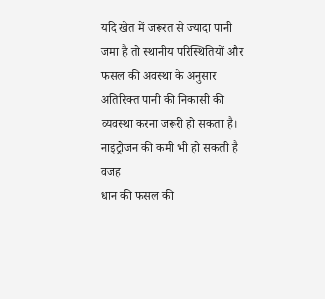यदि खेत में जरूरत से ज्यादा पानी जमा है तो स्थानीय परिस्थितियों और फसल की अवस्था के अनुसार अतिरिक्त पानी की निकासी की व्यवस्था करना जरूरी हो सकता है।
नाइट्रोजन की कमी भी हो सकती है वजह
धान की फसल की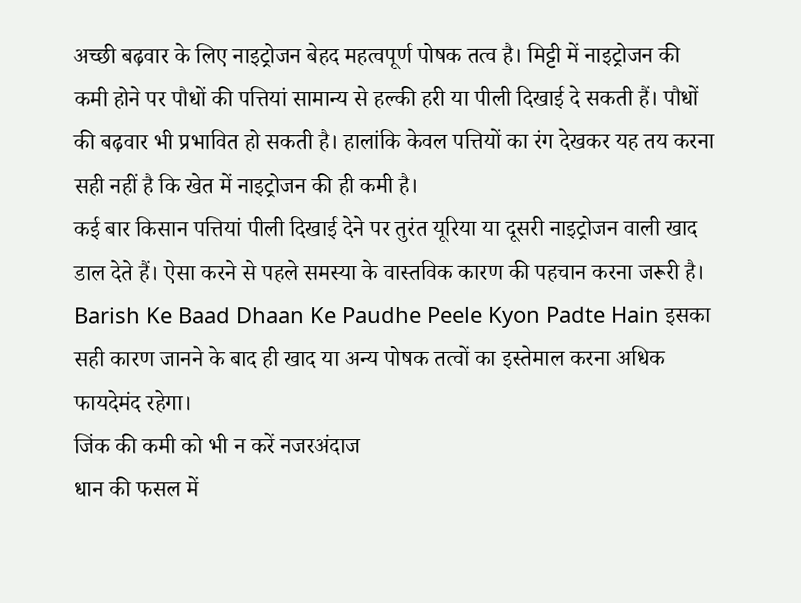अच्छी बढ़वार के लिए नाइट्रोजन बेहद महत्वपूर्ण पोषक तत्व है। मिट्टी में नाइट्रोजन की कमी होने पर पौधों की पत्तियां सामान्य से हल्की हरी या पीली दिखाई दे सकती हैं। पौधों की बढ़वार भी प्रभावित हो सकती है। हालांकि केवल पत्तियों का रंग देखकर यह तय करना सही नहीं है कि खेत में नाइट्रोजन की ही कमी है।
कई बार किसान पत्तियां पीली दिखाई देने पर तुरंत यूरिया या दूसरी नाइट्रोजन वाली खाद डाल देते हैं। ऐसा करने से पहले समस्या के वास्तविक कारण की पहचान करना जरूरी है। Barish Ke Baad Dhaan Ke Paudhe Peele Kyon Padte Hain इसका सही कारण जानने के बाद ही खाद या अन्य पोषक तत्वों का इस्तेमाल करना अधिक फायदेमंद रहेगा।
जिंक की कमी को भी न करें नजरअंदाज
धान की फसल में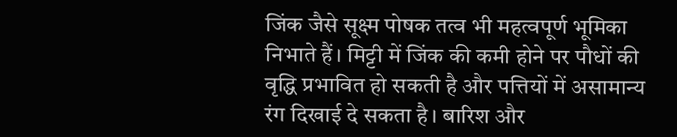जिंक जैसे सूक्ष्म पोषक तत्व भी महत्वपूर्ण भूमिका निभाते हैं। मिट्टी में जिंक की कमी होने पर पौधों की वृद्धि प्रभावित हो सकती है और पत्तियों में असामान्य रंग दिखाई दे सकता है। बारिश और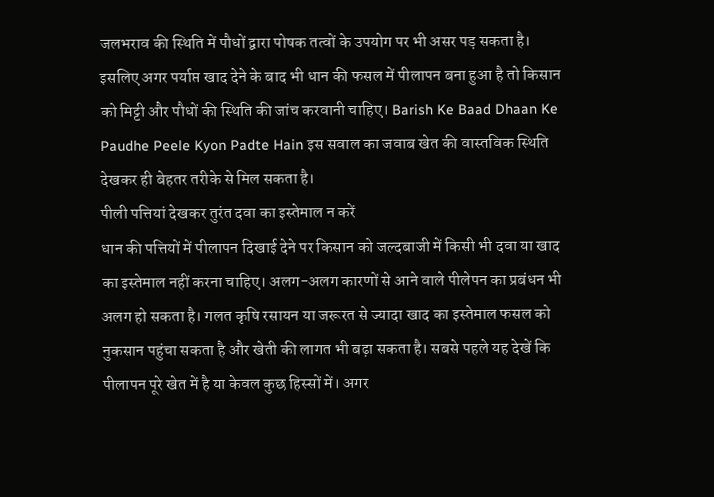जलभराव की स्थिति में पौधों द्वारा पोषक तत्वों के उपयोग पर भी असर पड़ सकता है। इसलिए अगर पर्याप्त खाद देने के बाद भी धान की फसल में पीलापन बना हुआ है तो किसान को मिट्टी और पौधों की स्थिति की जांच करवानी चाहिए। Barish Ke Baad Dhaan Ke Paudhe Peele Kyon Padte Hain इस सवाल का जवाब खेत की वास्तविक स्थिति देखकर ही बेहतर तरीके से मिल सकता है।
पीली पत्तियां देखकर तुरंत दवा का इस्तेमाल न करें
धान की पत्तियों में पीलापन दिखाई देने पर किसान को जल्दबाजी में किसी भी दवा या खाद का इस्तेमाल नहीं करना चाहिए। अलग-अलग कारणों से आने वाले पीलेपन का प्रबंधन भी अलग हो सकता है। गलत कृषि रसायन या जरूरत से ज्यादा खाद का इस्तेमाल फसल को नुकसान पहुंचा सकता है और खेती की लागत भी बढ़ा सकता है। सबसे पहले यह देखें कि पीलापन पूरे खेत में है या केवल कुछ हिस्सों में। अगर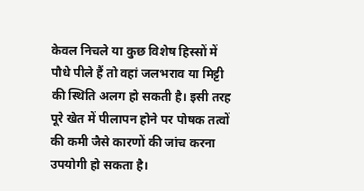केवल निचले या कुछ विशेष हिस्सों में पौधे पीले हैं तो वहां जलभराव या मिट्टी की स्थिति अलग हो सकती है। इसी तरह पूरे खेत में पीलापन होने पर पोषक तत्वों की कमी जैसे कारणों की जांच करना उपयोगी हो सकता है।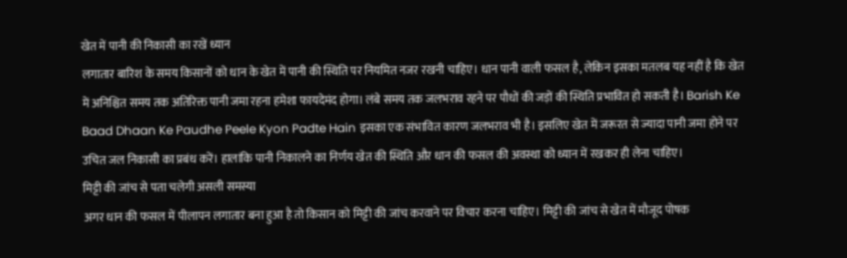खेत में पानी की निकासी का रखें ध्यान
लगातार बारिश के समय किसानों को धान के खेत में पानी की स्थिति पर नियमित नजर रखनी चाहिए। धान पानी वाली फसल है, लेकिन इसका मतलब यह नहीं है कि खेत में अनिश्चित समय तक अतिरिक्त पानी जमा रहना हमेशा फायदेमंद होगा। लंबे समय तक जलभराव रहने पर पौधों की जड़ों की स्थिति प्रभावित हो सकती है। Barish Ke Baad Dhaan Ke Paudhe Peele Kyon Padte Hain इसका एक संभावित कारण जलभराव भी है। इसलिए खेत में जरूरत से ज्यादा पानी जमा होने पर उचित जल निकासी का प्रबंध करें। हालांकि पानी निकालने का निर्णय खेत की स्थिति और धान की फसल की अवस्था को ध्यान में रखकर ही लेना चाहिए।
मिट्टी की जांच से पता चलेगी असली समस्या
अगर धान की फसल में पीलापन लगातार बना हुआ है तो किसान को मिट्टी की जांच करवाने पर विचार करना चाहिए। मिट्टी की जांच से खेत में मौजूद पोषक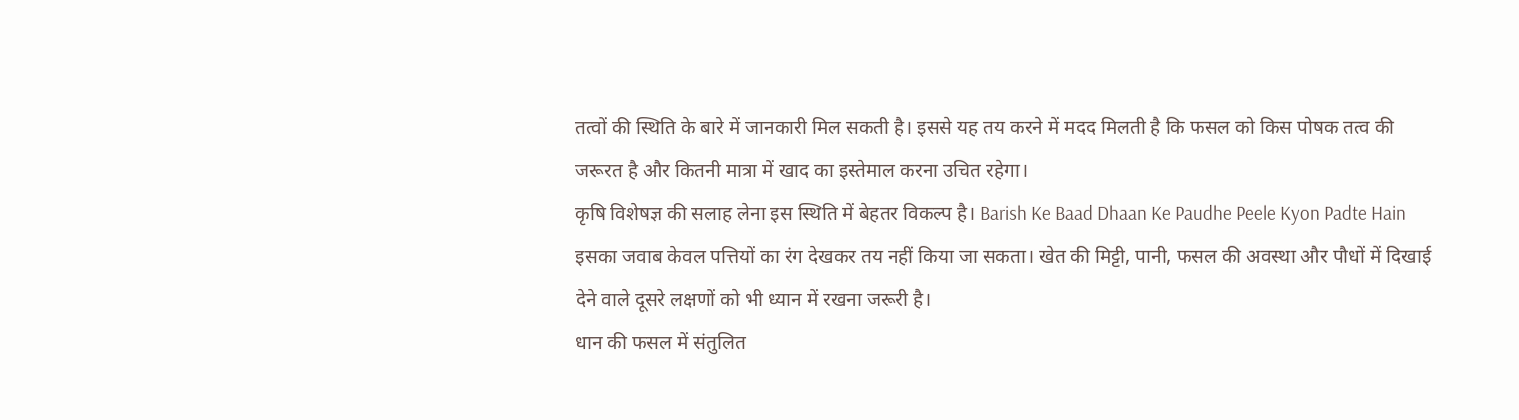तत्वों की स्थिति के बारे में जानकारी मिल सकती है। इससे यह तय करने में मदद मिलती है कि फसल को किस पोषक तत्व की जरूरत है और कितनी मात्रा में खाद का इस्तेमाल करना उचित रहेगा।
कृषि विशेषज्ञ की सलाह लेना इस स्थिति में बेहतर विकल्प है। Barish Ke Baad Dhaan Ke Paudhe Peele Kyon Padte Hain इसका जवाब केवल पत्तियों का रंग देखकर तय नहीं किया जा सकता। खेत की मिट्टी, पानी, फसल की अवस्था और पौधों में दिखाई देने वाले दूसरे लक्षणों को भी ध्यान में रखना जरूरी है।
धान की फसल में संतुलित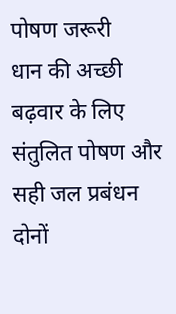पोषण जरूरी
धान की अच्छी बढ़वार के लिए संतुलित पोषण और सही जल प्रबंधन दोनों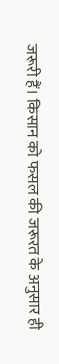जरूरी हैं। किसान को फसल की जरूरत के अनुसार ही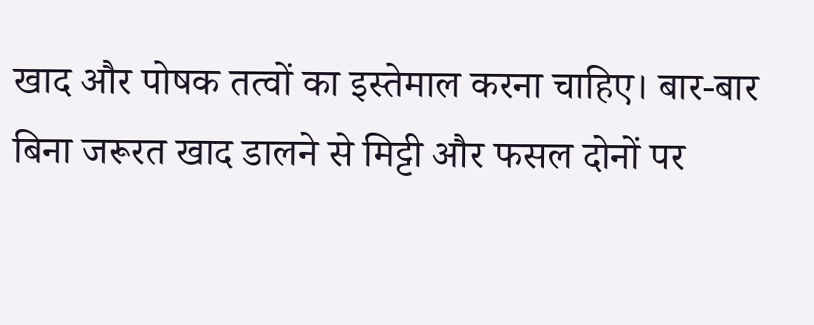खाद और पोषक तत्वों का इस्तेमाल करना चाहिए। बार-बार बिना जरूरत खाद डालने से मिट्टी और फसल दोनों पर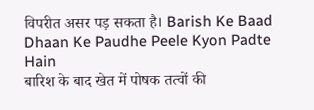विपरीत असर पड़ सकता है। Barish Ke Baad Dhaan Ke Paudhe Peele Kyon Padte Hain
बारिश के बाद खेत में पोषक तत्वों की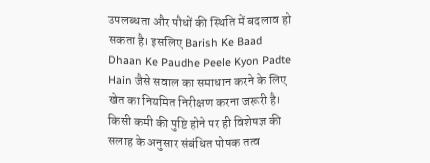उपलब्धता और पौधों की स्थिति में बदलाव हो सकता है। इसलिए Barish Ke Baad Dhaan Ke Paudhe Peele Kyon Padte Hain जैसे सवाल का समाधान करने के लिए खेत का नियमित निरीक्षण करना जरूरी है। किसी कमी की पुष्टि होने पर ही विशेषज्ञ की सलाह के अनुसार संबंधित पोषक तत्व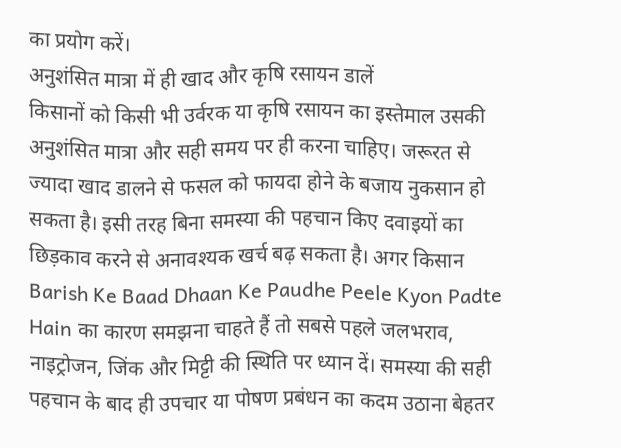का प्रयोग करें।
अनुशंसित मात्रा में ही खाद और कृषि रसायन डालें
किसानों को किसी भी उर्वरक या कृषि रसायन का इस्तेमाल उसकी अनुशंसित मात्रा और सही समय पर ही करना चाहिए। जरूरत से ज्यादा खाद डालने से फसल को फायदा होने के बजाय नुकसान हो सकता है। इसी तरह बिना समस्या की पहचान किए दवाइयों का छिड़काव करने से अनावश्यक खर्च बढ़ सकता है। अगर किसान Barish Ke Baad Dhaan Ke Paudhe Peele Kyon Padte Hain का कारण समझना चाहते हैं तो सबसे पहले जलभराव, नाइट्रोजन, जिंक और मिट्टी की स्थिति पर ध्यान दें। समस्या की सही पहचान के बाद ही उपचार या पोषण प्रबंधन का कदम उठाना बेहतर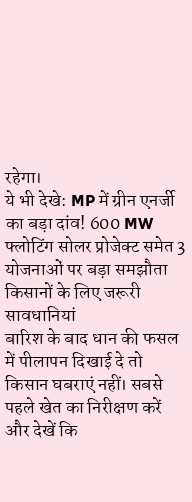रहेगा।
ये भी देखे: MP में ग्रीन एनर्जी का बड़ा दांव! 600 MW फ्लोटिंग सोलर प्रोजेक्ट समेत 3 योजनाओं पर बड़ा समझौता
किसानों के लिए जरूरी सावधानियां
बारिश के बाद धान की फसल में पीलापन दिखाई दे तो किसान घबराएं नहीं। सबसे पहले खेत का निरीक्षण करें और देखें कि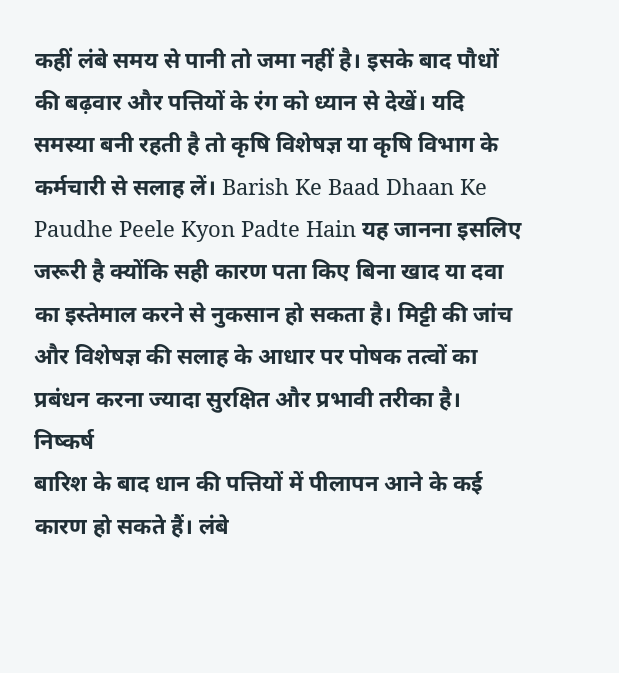कहीं लंबे समय से पानी तो जमा नहीं है। इसके बाद पौधों की बढ़वार और पत्तियों के रंग को ध्यान से देखें। यदि समस्या बनी रहती है तो कृषि विशेषज्ञ या कृषि विभाग के कर्मचारी से सलाह लें। Barish Ke Baad Dhaan Ke Paudhe Peele Kyon Padte Hain यह जानना इसलिए जरूरी है क्योंकि सही कारण पता किए बिना खाद या दवा का इस्तेमाल करने से नुकसान हो सकता है। मिट्टी की जांच और विशेषज्ञ की सलाह के आधार पर पोषक तत्वों का प्रबंधन करना ज्यादा सुरक्षित और प्रभावी तरीका है।
निष्कर्ष
बारिश के बाद धान की पत्तियों में पीलापन आने के कई कारण हो सकते हैं। लंबे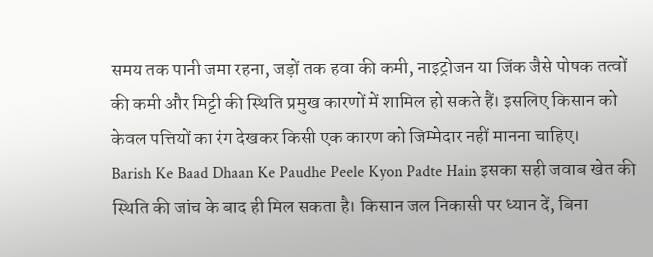समय तक पानी जमा रहना, जड़ों तक हवा की कमी, नाइट्रोजन या जिंक जैसे पोषक तत्वों की कमी और मिट्टी की स्थिति प्रमुख कारणों में शामिल हो सकते हैं। इसलिए किसान को केवल पत्तियों का रंग देखकर किसी एक कारण को जिम्मेदार नहीं मानना चाहिए।
Barish Ke Baad Dhaan Ke Paudhe Peele Kyon Padte Hain इसका सही जवाब खेत की स्थिति की जांच के बाद ही मिल सकता है। किसान जल निकासी पर ध्यान दें, बिना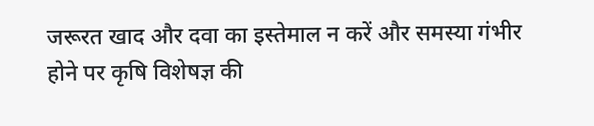जरूरत खाद और दवा का इस्तेमाल न करें और समस्या गंभीर होने पर कृषि विशेषज्ञ की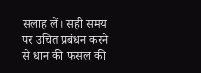सलाह लें। सही समय पर उचित प्रबंधन करने से धान की फसल की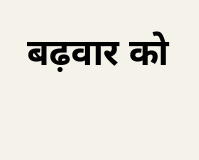बढ़वार को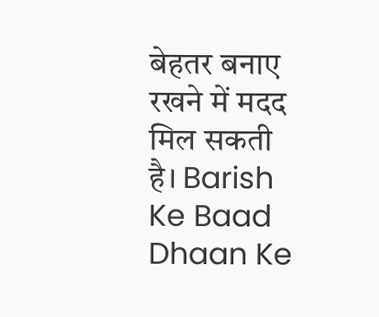बेहतर बनाए रखने में मदद मिल सकती है। Barish Ke Baad Dhaan Ke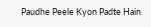Paudhe Peele Kyon Padte Hain